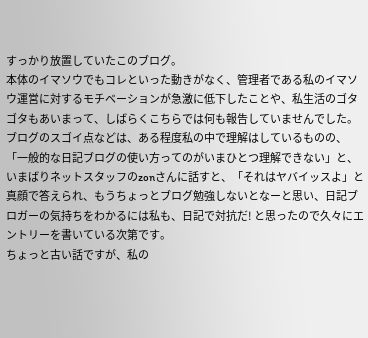すっかり放置していたこのブログ。
本体のイマソウでもコレといった動きがなく、管理者である私のイマソウ運営に対するモチベーションが急激に低下したことや、私生活のゴタゴタもあいまって、しばらくこちらでは何も報告していませんでした。
ブログのスゴイ点などは、ある程度私の中で理解はしているものの、「一般的な日記ブログの使い方ってのがいまひとつ理解できない」と、いまばりネットスタッフのzonさんに話すと、「それはヤバイッスよ」と真顔で答えられ、もうちょっとブログ勉強しないとなーと思い、日記ブロガーの気持ちをわかるには私も、日記で対抗だ! と思ったので久々にエントリーを書いている次第です。
ちょっと古い話ですが、私の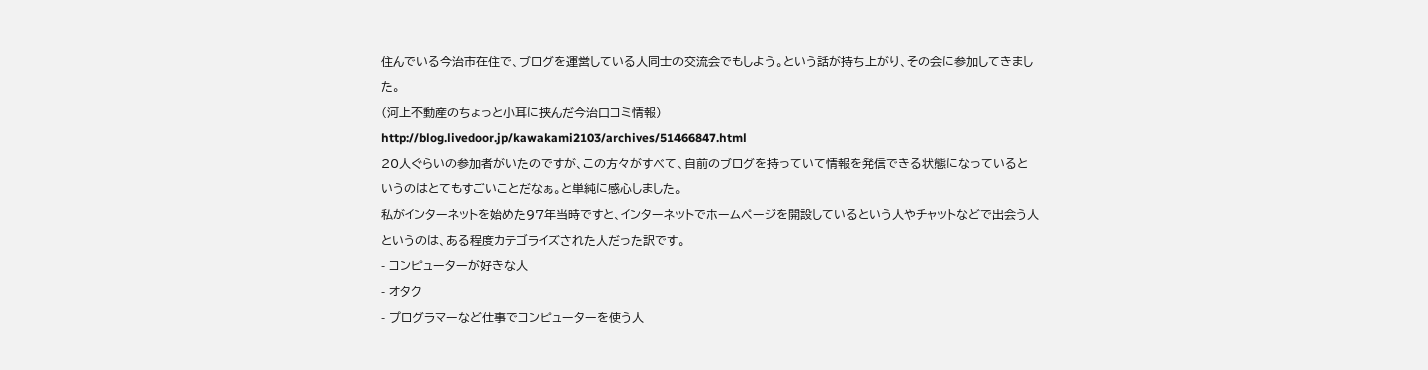住んでいる今治市在住で、ブログを運営している人同士の交流会でもしよう。という話が持ち上がり、その会に参加してきました。
(河上不動産のちょっと小耳に挟んだ今治口コミ情報)
http://blog.livedoor.jp/kawakami2103/archives/51466847.html
20人ぐらいの参加者がいたのですが、この方々がすべて、自前のブログを持っていて情報を発信できる状態になっているというのはとてもすごいことだなぁ。と単純に感心しました。
私がインターネットを始めた97年当時ですと、インターネットでホームページを開設しているという人やチャットなどで出会う人というのは、ある程度カテゴライズされた人だった訳です。
- コンピューターが好きな人
- オタク
- プログラマーなど仕事でコンピューターを使う人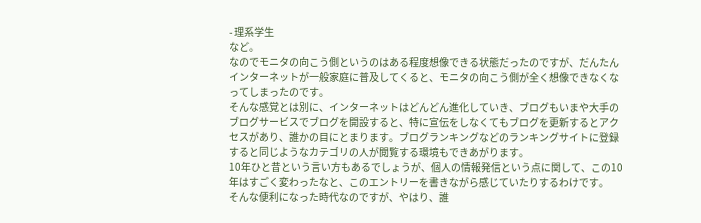- 理系学生
など。
なのでモニタの向こう側というのはある程度想像できる状態だったのですが、だんたんインターネットが一般家庭に普及してくると、モニタの向こう側が全く想像できなくなってしまったのです。
そんな感覚とは別に、インターネットはどんどん進化していき、ブログもいまや大手のブログサービスでブログを開設すると、特に宣伝をしなくてもブログを更新するとアクセスがあり、誰かの目にとまります。ブログランキングなどのランキングサイトに登録すると同じようなカテゴリの人が閲覧する環境もできあがります。
10年ひと昔という言い方もあるでしょうが、個人の情報発信という点に関して、この10年はすごく変わったなと、このエントリーを書きながら感じていたりするわけです。
そんな便利になった時代なのですが、やはり、誰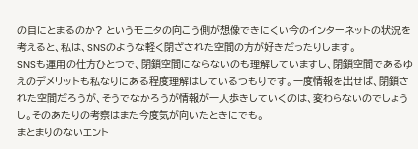の目にとまるのか? というモニタの向こう側が想像できにくい今のインターネットの状況を考えると、私は、SNSのような軽く閉ざされた空間の方が好きだったりします。
SNSも運用の仕方ひとつで、閉鎖空間にならないのも理解していますし、閉鎖空間であるゆえのデメリットも私なりにある程度理解はしているつもりです。一度情報を出せば、閉鎖された空間だろうが、そうでなかろうが情報が一人歩きしていくのは、変わらないのでしょうし。そのあたりの考察はまた今度気が向いたときにでも。
まとまりのないエント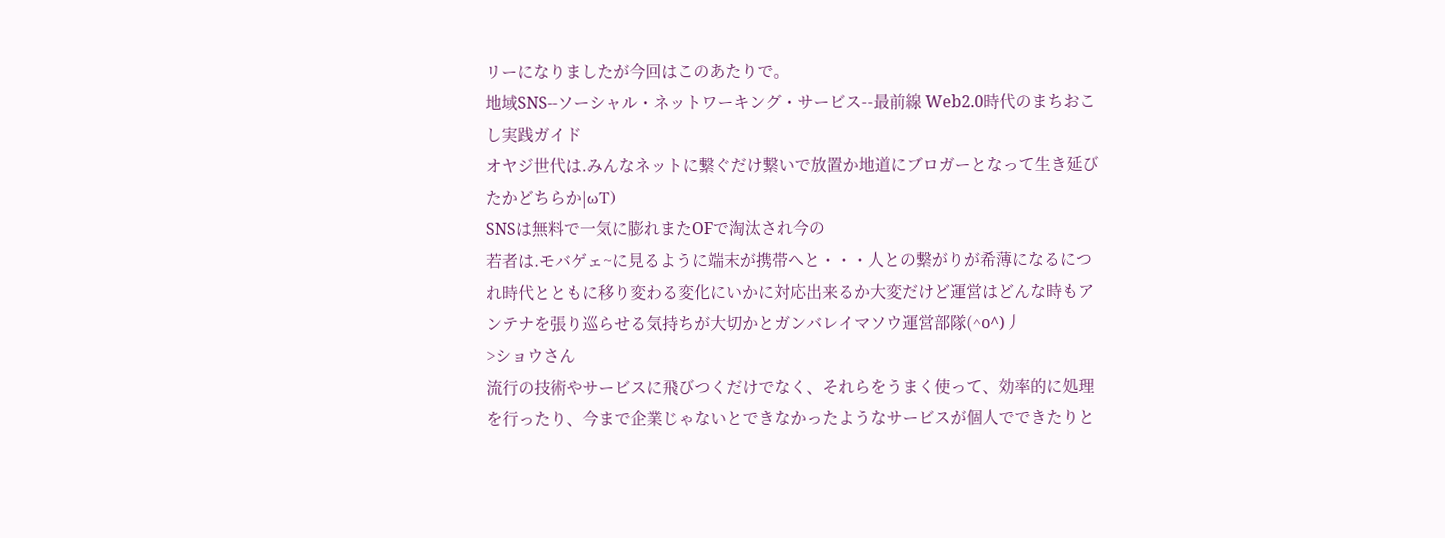リーになりましたが今回はこのあたりで。
地域SNS--ソーシャル・ネットワーキング・サービス--最前線 Web2.0時代のまちおこし実践ガイド
オヤジ世代は.みんなネットに繋ぐだけ繋いで放置か地道にブロガーとなって生き延びたかどちらか|ωT)
SNSは無料で一気に膨れまたOFで淘汰され今の
若者は.モバゲェ~に見るように端末が携帯へと・・・人との繋がりが希薄になるにつれ時代とともに移り変わる変化にいかに対応出来るか大変だけど運営はどんな時もアンテナを張り巡らせる気持ちが大切かとガンバレイマソウ運営部隊(^o^)丿
>ショウさん
流行の技術やサービスに飛びつくだけでなく、それらをうまく使って、効率的に処理を行ったり、今まで企業じゃないとできなかったようなサービスが個人でできたりと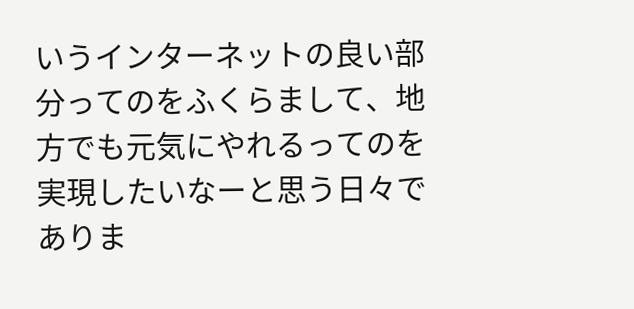いうインターネットの良い部分ってのをふくらまして、地方でも元気にやれるってのを実現したいなーと思う日々でありま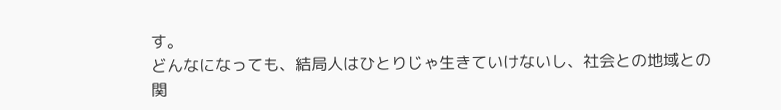す。
どんなになっても、結局人はひとりじゃ生きていけないし、社会との地域との関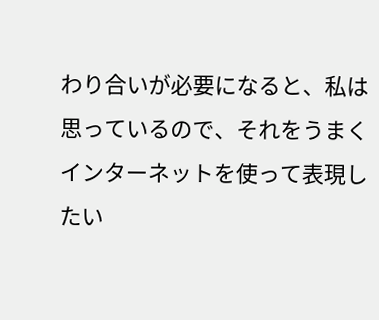わり合いが必要になると、私は思っているので、それをうまくインターネットを使って表現したい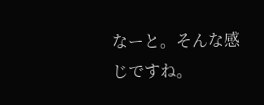なーと。そんな感じですね。